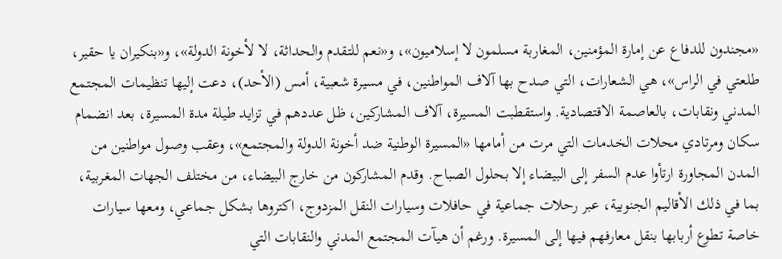«مجندون للدفاع عن إمارة المؤمنين، المغاربة مسلمون لا إسلاميون»، و«نعم للتقدم والحداثة، لا لأخونة الدولة»، و«بنكيران يا حقير، طلعتي في الراس»، هي الشعارات، التي صدح بها آلاف المواطنين، في مسيرة شعبية، أمس (الأحد)، دعت إليها تنظيمات المجتمع المدني ونقابات، بالعاصمة الاقتصادية. واستقطبت المسيرة، آلاف المشاركين، ظل عددهم في تزايد طيلة مدة المسيرة، بعد انضمام سكان ومرتادي محلات الخدمات التي مرت من أمامها «المسيرة الوطنية ضد أخونة الدولة والمجتمع»، وعقب وصول مواطنين من المدن المجاورة ارتأوا عدم السفر إلى البيضاء إلا بحلول الصباح. وقدم المشاركون من خارج البيضاء، من مختلف الجهات المغربية، بما في ذلك الأقاليم الجنوبية، عبر رحلات جماعية في حافلات وسيارات النقل المزدوج، اكتروها بشكل جماعي، ومعها سيارات خاصة تطوع أربابها بنقل معارفهم فيها إلى المسيرة. ورغم أن هيآت المجتمع المدني والنقابات التي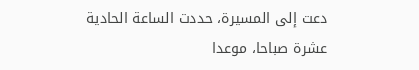دعت إلى المسيرة، حددت الساعة الحادية عشرة صباحا، موعدا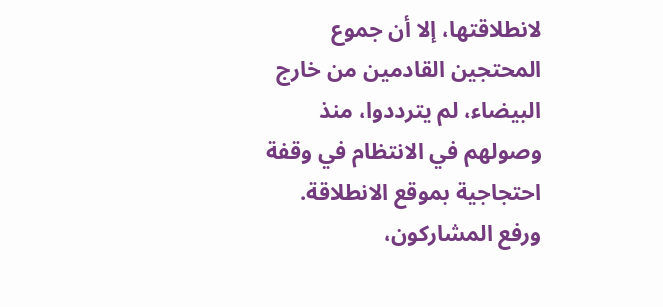لانطلاقتها، إلا أن جموع المحتجين القادمين من خارج البيضاء، لم يترددوا، منذ وصولهم في الانتظام في وقفة احتجاجية بموقع الانطلاقة. ورفع المشاركون،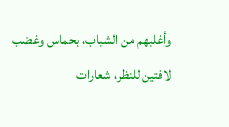وأغلبهم من الشباب، بحماس وغضب لافتين للنظر، شعارات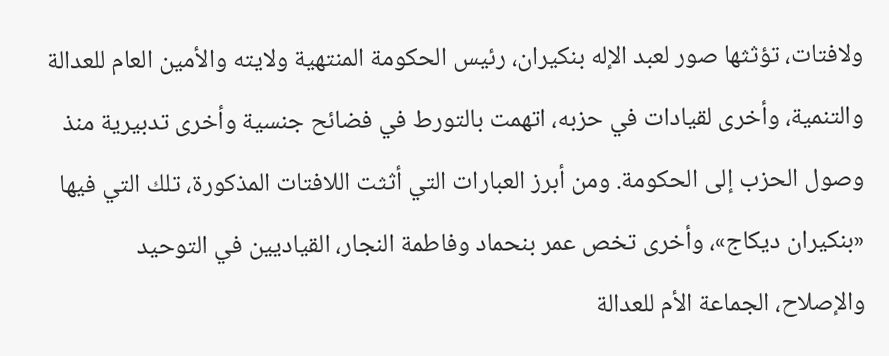ولافتات، تؤثثها صور لعبد الإله بنكيران، رئيس الحكومة المنتهية ولايته والأمين العام للعدالة والتنمية، وأخرى لقيادات في حزبه، اتهمت بالتورط في فضائح جنسية وأخرى تدبيرية منذ وصول الحزب إلى الحكومة. ومن أبرز العبارات التي أثثت اللافتات المذكورة، تلك التي فيها «بنكيران ديكاج»، وأخرى تخص عمر بنحماد وفاطمة النجار، القياديين في التوحيد والإصلاح، الجماعة الأم للعدالة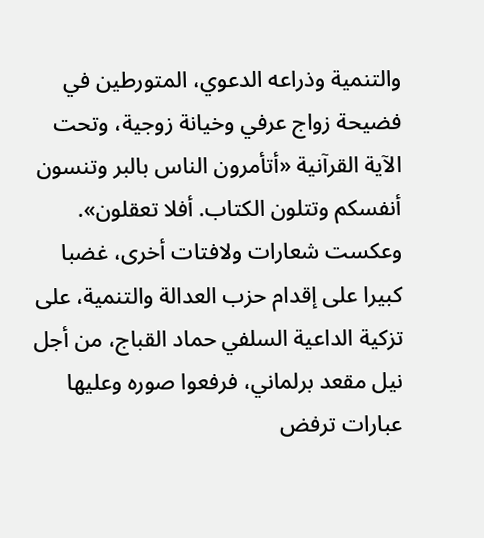والتنمية وذراعه الدعوي، المتورطين في فضيحة زواج عرفي وخيانة زوجية، وتحت الآية القرآنية «أتأمرون الناس بالبر وتنسون أنفسكم وتتلون الكتاب. أفلا تعقلون». وعكست شعارات ولافتات أخرى، غضبا كبيرا على إقدام حزب العدالة والتنمية، على تزكية الداعية السلفي حماد القباج، من أجل نيل مقعد برلماني، فرفعوا صوره وعليها عبارات ترفض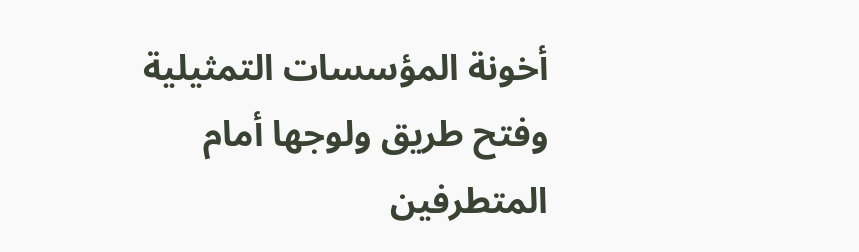أخونة المؤسسات التمثيلية وفتح طريق ولوجها أمام المتطرفين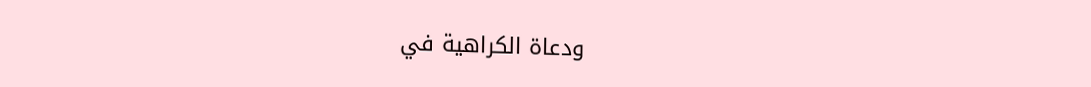ودعاة الكراهية في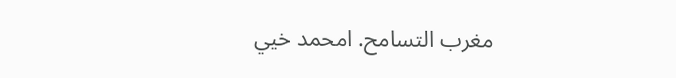مغرب التسامح. امحمد خيي